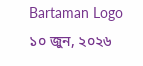Bartaman Logo
১০ জুন, ২০২৬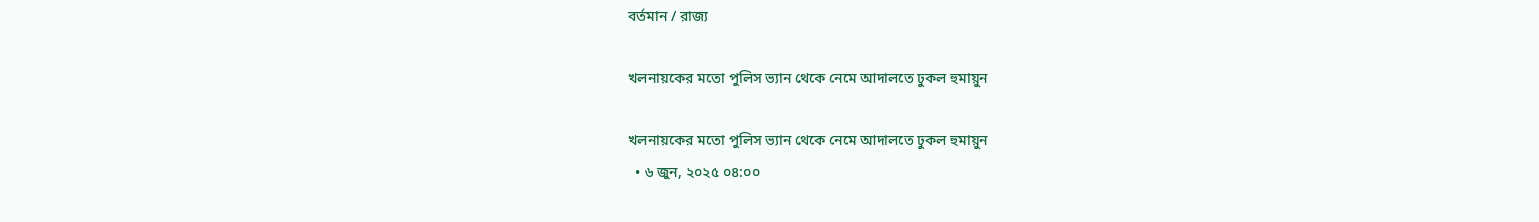বর্তমান / রাজ্য

খলনায়কের মতো পুলিস ভ্যান থেকে নেমে আদালতে ঢুকল হুমায়ুন

খলনায়কের মতো পুলিস ভ্যান থেকে নেমে আদালতে ঢুকল হুমায়ুন
  • ৬ জুন, ২০২৫ ০৪:০০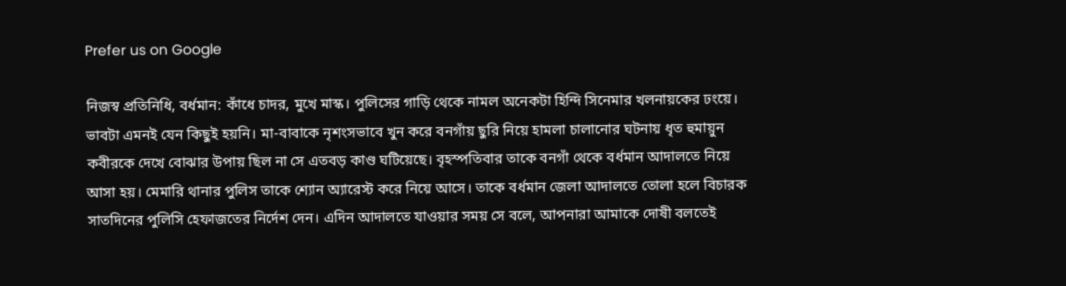Prefer us on Google

নিজস্ব প্রতিনিধি, বর্ধমান: কাঁধে চাদর, মুখে মাস্ক। পুলিসের গাড়ি থেকে নামল অনেকটা হিন্দি সিনেমার খলনায়কের ঢংয়ে। ভাবটা এমনই যেন কিছুই হয়নি। মা-বাবাকে নৃশংসভাবে খুন করে বনগাঁয় ছুরি নিয়ে হামলা চালানোর ঘটনায় ধৃত হুমায়ুন কবীরকে দেখে বোঝার উপায় ছিল না সে এতবড় কাণ্ড ঘটিয়েছে। বৃহস্পতিবার তাকে বনগাঁ থেকে বর্ধমান আদালতে নিয়ে আসা হয়। মেমারি থানার পুলিস তাকে শ্যোন অ্যারেস্ট করে নিয়ে আসে। তাকে বর্ধমান জেলা আদালতে তোলা হলে বিচারক সাতদিনের পুলিসি হেফাজতের নির্দেশ দেন। এদিন আদালতে যাওয়ার সময় সে বলে, আপনারা আমাকে দোষী বলতেই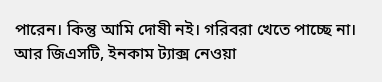পারেন। কিন্তু আমি দোষী নই। গরিবরা খেতে পাচ্ছে না। আর জিএসটি, ইনকাম ট্যাক্স নেওয়া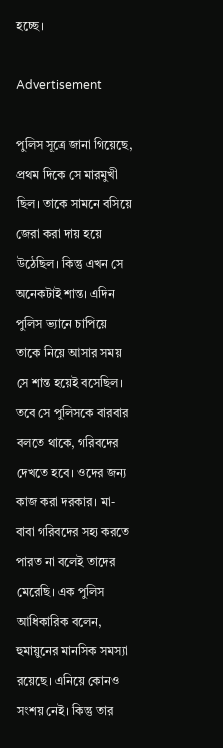হচ্ছে।

Advertisement

পুলিস সূত্রে জানা গিয়েছে, প্রথম দিকে সে মারমুখী ছিল। তাকে সামনে বসিয়ে জেরা করা দায় হয়ে উঠেছিল। কিন্তু এখন সে অনেকটাই শান্ত। এদিন পুলিস ভ্যানে চাপিয়ে তাকে নিয়ে আসার সময় সে শান্ত হয়েই বসেছিল। তবে সে পুলিসকে বারবার বলতে থাকে, গরিবদের দেখতে হবে। ওদের জন্য কাজ করা দরকার। মা-বাবা গরিবদের সহ্য করতে পারত না বলেই তাদের মেরেছি। এক পুলিস আধিকারিক বলেন, হুমায়ুনের মানসিক সমস্যা রয়েছে। এনিয়ে কোনও সংশয় নেই। কিন্তু তার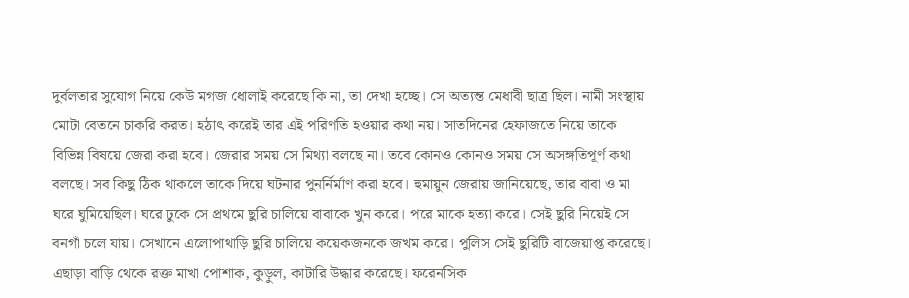দুর্বলতার সুযোগ নিয়ে কেউ মগজ ধোলাই করেছে কি না, তা দেখা হচ্ছে। সে অত্যন্ত মেধাবী ছাত্র ছিল। নামী সংস্থায় মোটা বেতনে চাকরি করত। হঠাৎ করেই তার এই পরিণতি হওয়ার কথা নয়। সাতদিনের হেফাজতে নিয়ে তাকে বিভিন্ন বিষয়ে জেরা করা হবে। জেরার সময় সে মিথ্যা বলছে না। তবে কোনও কোনও সময় সে অসঙ্গতিপূর্ণ কথা বলছে। সব কিছু ঠিক থাকলে তাকে দিয়ে ঘটনার পুনর্নির্মাণ করা হবে। হুমায়ুন জেরায় জানিয়েছে, তার বাবা ও মা ঘরে ঘুমিয়েছিল। ঘরে ঢুকে সে প্রথমে ছুরি চালিয়ে বাবাকে খুন করে। পরে মাকে হত্যা করে। সেই ছুরি নিয়েই সে বনগাঁ চলে যায়। সেখানে এলোপাথাড়ি ছুরি চালিয়ে কয়েকজনকে জখম করে। পুলিস সেই ছুরিটি বাজেয়াপ্ত করেছে। এছাড়া বাড়ি থেকে রক্ত মাখা পোশাক, কুড়ুল, কাটারি উদ্ধার করেছে। ফরেনসিক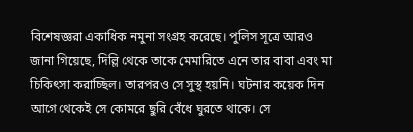বিশেষজ্ঞরা একাধিক নমুনা সংগ্রহ করেছে। পুলিস সূত্রে আরও জানা গিয়েছে, দিল্লি থেকে তাকে মেমারিতে এনে তার বাবা এবং মা চিকিৎসা করাচ্ছিল। তারপরও সে সুস্থ হয়নি। ঘটনার কয়েক দিন আগে থেকেই সে কোমরে ছুরি বেঁধে ঘুরতে থাকে। সে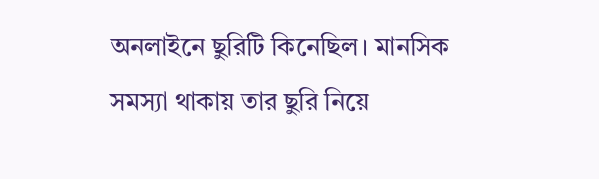অনলাইনে ছুরিটি কিনেছিল। মানসিক সমস্যা থাকায় তার ছুরি নিয়ে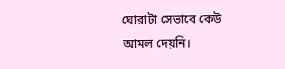ঘোরাটা সেভাবে কেউ আমল দেয়নি।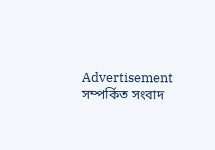Advertisement
সম্পর্কিত সংবাদ